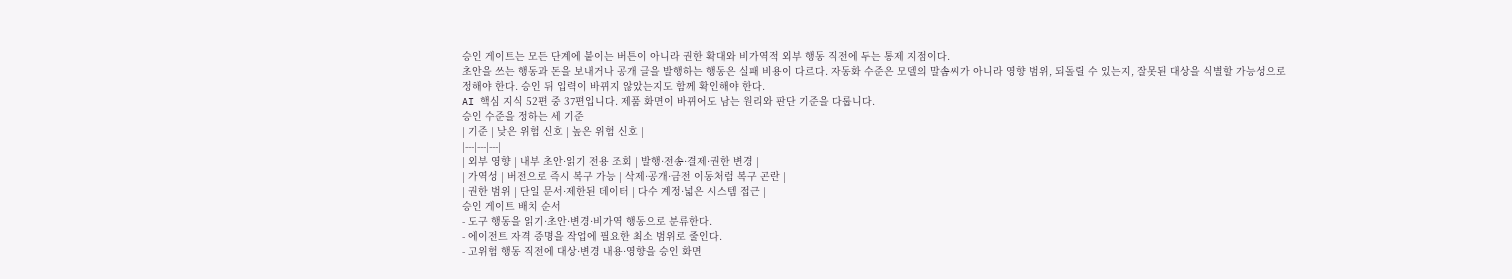승인 게이트는 모든 단계에 붙이는 버튼이 아니라 권한 확대와 비가역적 외부 행동 직전에 두는 통제 지점이다.
초안을 쓰는 행동과 돈을 보내거나 공개 글을 발행하는 행동은 실패 비용이 다르다. 자동화 수준은 모델의 말솜씨가 아니라 영향 범위, 되돌릴 수 있는지, 잘못된 대상을 식별할 가능성으로 정해야 한다. 승인 뒤 입력이 바뀌지 않았는지도 함께 확인해야 한다.
AI 핵심 지식 52편 중 37편입니다. 제품 화면이 바뀌어도 남는 원리와 판단 기준을 다룹니다.
승인 수준을 정하는 세 기준
| 기준 | 낮은 위험 신호 | 높은 위험 신호 |
|---|---|---|
| 외부 영향 | 내부 초안·읽기 전용 조회 | 발행·전송·결제·권한 변경 |
| 가역성 | 버전으로 즉시 복구 가능 | 삭제·공개·금전 이동처럼 복구 곤란 |
| 권한 범위 | 단일 문서·제한된 데이터 | 다수 계정·넓은 시스템 접근 |
승인 게이트 배치 순서
- 도구 행동을 읽기·초안·변경·비가역 행동으로 분류한다.
- 에이전트 자격 증명을 작업에 필요한 최소 범위로 줄인다.
- 고위험 행동 직전에 대상·변경 내용·영향을 승인 화면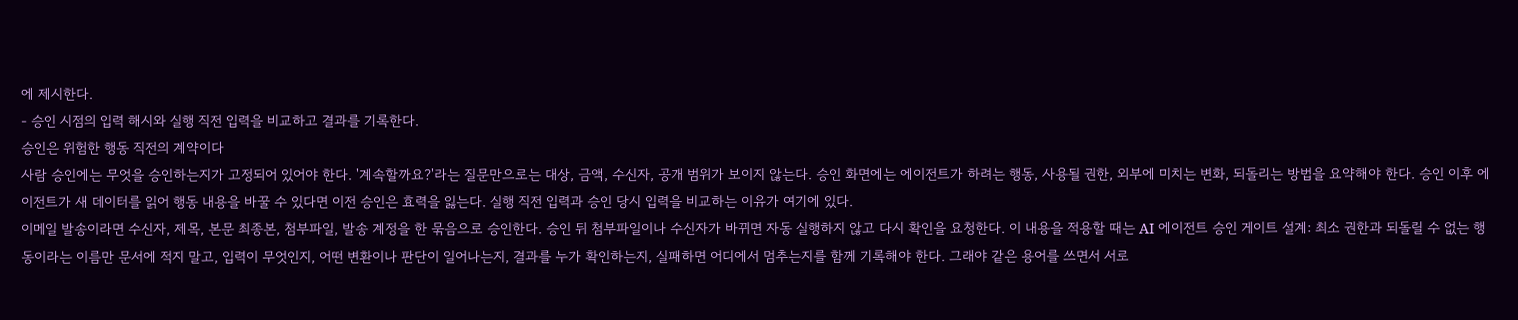에 제시한다.
- 승인 시점의 입력 해시와 실행 직전 입력을 비교하고 결과를 기록한다.
승인은 위험한 행동 직전의 계약이다
사람 승인에는 무엇을 승인하는지가 고정되어 있어야 한다. '계속할까요?'라는 질문만으로는 대상, 금액, 수신자, 공개 범위가 보이지 않는다. 승인 화면에는 에이전트가 하려는 행동, 사용될 권한, 외부에 미치는 변화, 되돌리는 방법을 요약해야 한다. 승인 이후 에이전트가 새 데이터를 읽어 행동 내용을 바꿀 수 있다면 이전 승인은 효력을 잃는다. 실행 직전 입력과 승인 당시 입력을 비교하는 이유가 여기에 있다.
이메일 발송이라면 수신자, 제목, 본문 최종본, 첨부파일, 발송 계정을 한 묶음으로 승인한다. 승인 뒤 첨부파일이나 수신자가 바뀌면 자동 실행하지 않고 다시 확인을 요청한다. 이 내용을 적용할 때는 AI 에이전트 승인 게이트 설계: 최소 권한과 되돌릴 수 없는 행동이라는 이름만 문서에 적지 말고, 입력이 무엇인지, 어떤 변환이나 판단이 일어나는지, 결과를 누가 확인하는지, 실패하면 어디에서 멈추는지를 함께 기록해야 한다. 그래야 같은 용어를 쓰면서 서로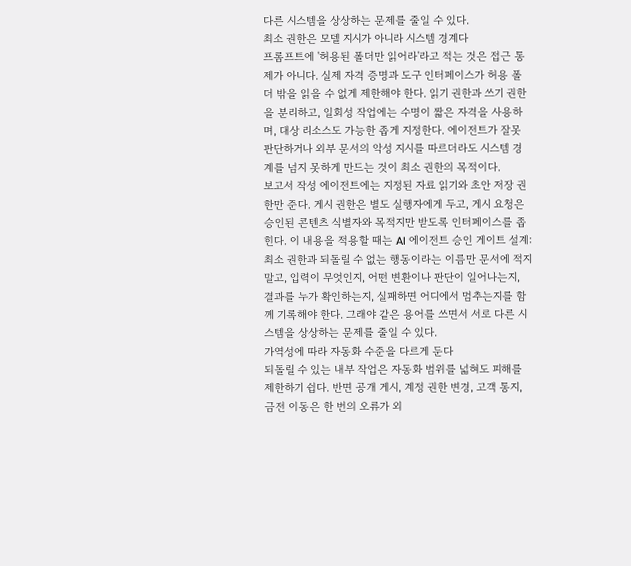다른 시스템을 상상하는 문제를 줄일 수 있다.
최소 권한은 모델 지시가 아니라 시스템 경계다
프롬프트에 '허용된 폴더만 읽어라'라고 적는 것은 접근 통제가 아니다. 실제 자격 증명과 도구 인터페이스가 허용 폴더 밖을 읽을 수 없게 제한해야 한다. 읽기 권한과 쓰기 권한을 분리하고, 일회성 작업에는 수명이 짧은 자격을 사용하며, 대상 리소스도 가능한 좁게 지정한다. 에이전트가 잘못 판단하거나 외부 문서의 악성 지시를 따르더라도 시스템 경계를 넘지 못하게 만드는 것이 최소 권한의 목적이다.
보고서 작성 에이전트에는 지정된 자료 읽기와 초안 저장 권한만 준다. 게시 권한은 별도 실행자에게 두고, 게시 요청은 승인된 콘텐츠 식별자와 목적지만 받도록 인터페이스를 좁힌다. 이 내용을 적용할 때는 AI 에이전트 승인 게이트 설계: 최소 권한과 되돌릴 수 없는 행동이라는 이름만 문서에 적지 말고, 입력이 무엇인지, 어떤 변환이나 판단이 일어나는지, 결과를 누가 확인하는지, 실패하면 어디에서 멈추는지를 함께 기록해야 한다. 그래야 같은 용어를 쓰면서 서로 다른 시스템을 상상하는 문제를 줄일 수 있다.
가역성에 따라 자동화 수준을 다르게 둔다
되돌릴 수 있는 내부 작업은 자동화 범위를 넓혀도 피해를 제한하기 쉽다. 반면 공개 게시, 계정 권한 변경, 고객 통지, 금전 이동은 한 번의 오류가 외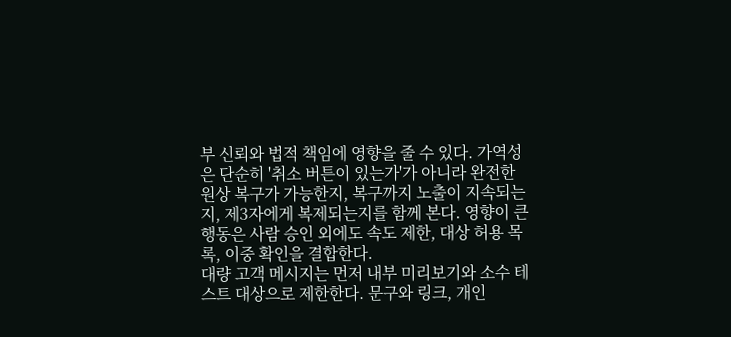부 신뢰와 법적 책임에 영향을 줄 수 있다. 가역성은 단순히 '취소 버튼이 있는가'가 아니라 완전한 원상 복구가 가능한지, 복구까지 노출이 지속되는지, 제3자에게 복제되는지를 함께 본다. 영향이 큰 행동은 사람 승인 외에도 속도 제한, 대상 허용 목록, 이중 확인을 결합한다.
대량 고객 메시지는 먼저 내부 미리보기와 소수 테스트 대상으로 제한한다. 문구와 링크, 개인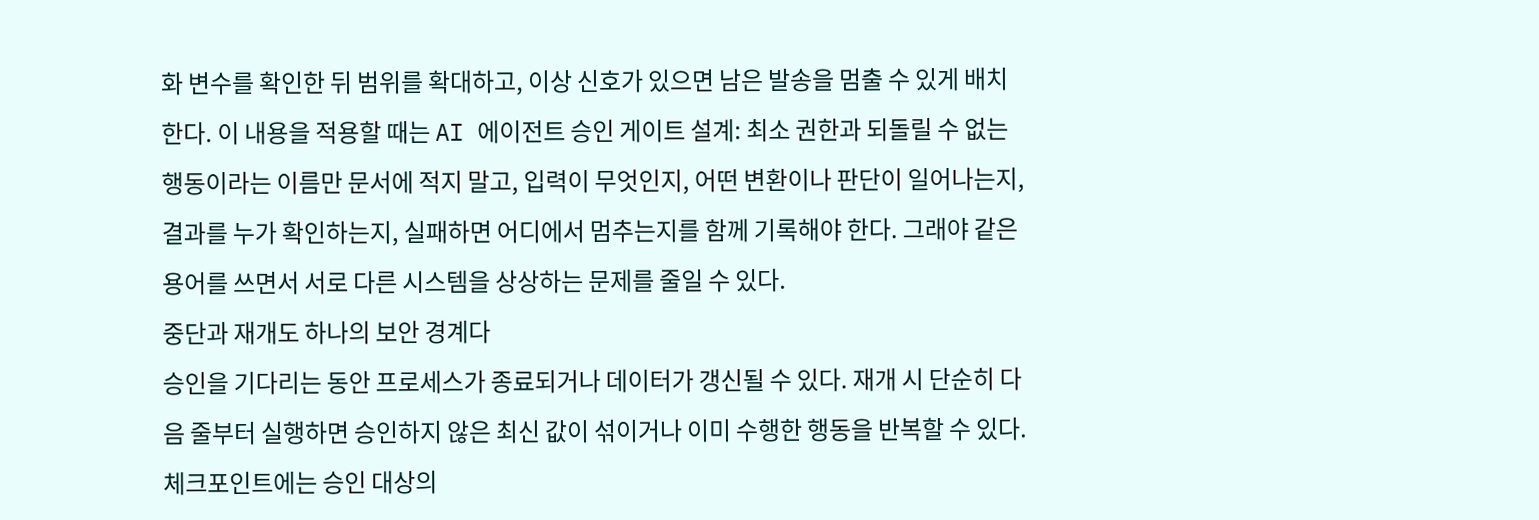화 변수를 확인한 뒤 범위를 확대하고, 이상 신호가 있으면 남은 발송을 멈출 수 있게 배치한다. 이 내용을 적용할 때는 AI 에이전트 승인 게이트 설계: 최소 권한과 되돌릴 수 없는 행동이라는 이름만 문서에 적지 말고, 입력이 무엇인지, 어떤 변환이나 판단이 일어나는지, 결과를 누가 확인하는지, 실패하면 어디에서 멈추는지를 함께 기록해야 한다. 그래야 같은 용어를 쓰면서 서로 다른 시스템을 상상하는 문제를 줄일 수 있다.
중단과 재개도 하나의 보안 경계다
승인을 기다리는 동안 프로세스가 종료되거나 데이터가 갱신될 수 있다. 재개 시 단순히 다음 줄부터 실행하면 승인하지 않은 최신 값이 섞이거나 이미 수행한 행동을 반복할 수 있다. 체크포인트에는 승인 대상의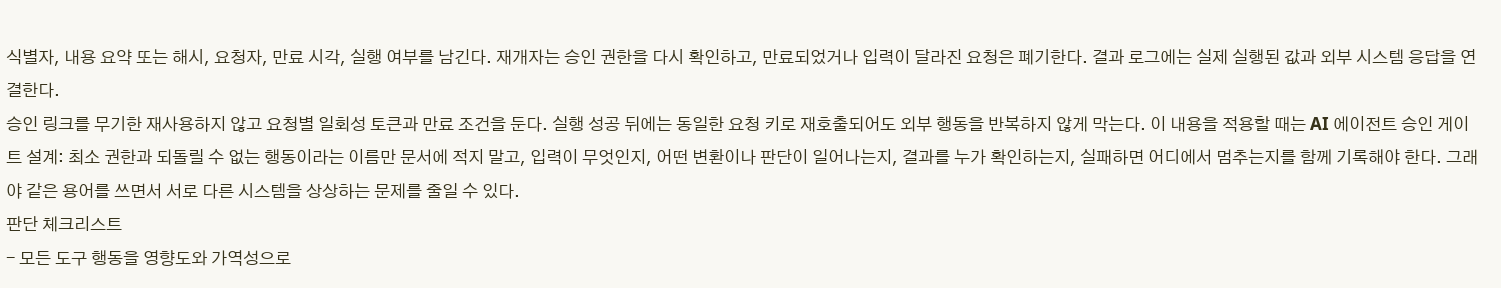식별자, 내용 요약 또는 해시, 요청자, 만료 시각, 실행 여부를 남긴다. 재개자는 승인 권한을 다시 확인하고, 만료되었거나 입력이 달라진 요청은 폐기한다. 결과 로그에는 실제 실행된 값과 외부 시스템 응답을 연결한다.
승인 링크를 무기한 재사용하지 않고 요청별 일회성 토큰과 만료 조건을 둔다. 실행 성공 뒤에는 동일한 요청 키로 재호출되어도 외부 행동을 반복하지 않게 막는다. 이 내용을 적용할 때는 AI 에이전트 승인 게이트 설계: 최소 권한과 되돌릴 수 없는 행동이라는 이름만 문서에 적지 말고, 입력이 무엇인지, 어떤 변환이나 판단이 일어나는지, 결과를 누가 확인하는지, 실패하면 어디에서 멈추는지를 함께 기록해야 한다. 그래야 같은 용어를 쓰면서 서로 다른 시스템을 상상하는 문제를 줄일 수 있다.
판단 체크리스트
- 모든 도구 행동을 영향도와 가역성으로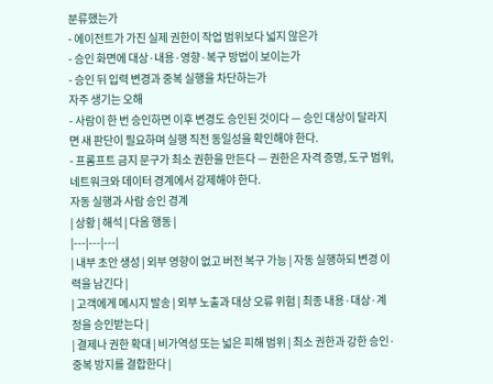분류했는가
- 에이전트가 가진 실제 권한이 작업 범위보다 넓지 않은가
- 승인 화면에 대상·내용·영향·복구 방법이 보이는가
- 승인 뒤 입력 변경과 중복 실행을 차단하는가
자주 생기는 오해
- 사람이 한 번 승인하면 이후 변경도 승인된 것이다 — 승인 대상이 달라지면 새 판단이 필요하며 실행 직전 동일성을 확인해야 한다.
- 프롬프트 금지 문구가 최소 권한을 만든다 — 권한은 자격 증명, 도구 범위, 네트워크와 데이터 경계에서 강제해야 한다.
자동 실행과 사람 승인 경계
| 상황 | 해석 | 다음 행동 |
|---|---|---|
| 내부 초안 생성 | 외부 영향이 없고 버전 복구 가능 | 자동 실행하되 변경 이력을 남긴다 |
| 고객에게 메시지 발송 | 외부 노출과 대상 오류 위험 | 최종 내용·대상·계정을 승인받는다 |
| 결제나 권한 확대 | 비가역성 또는 넓은 피해 범위 | 최소 권한과 강한 승인·중복 방지를 결합한다 |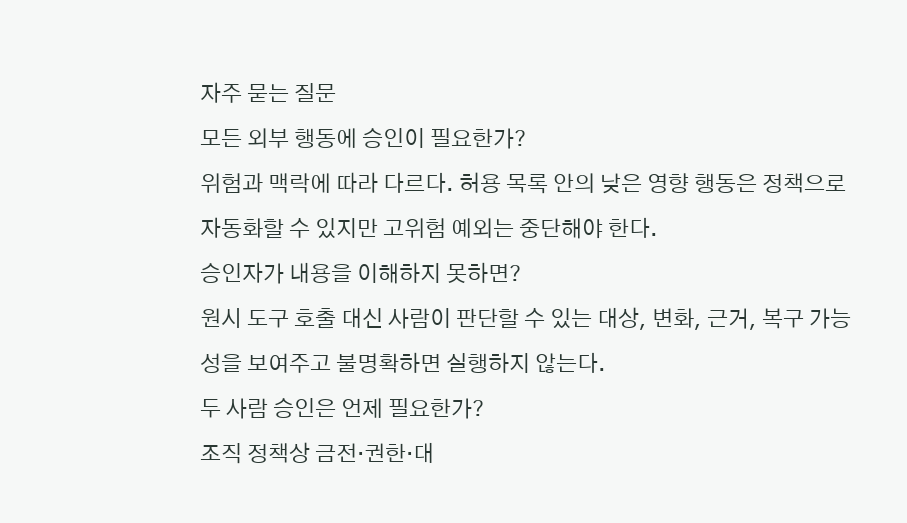자주 묻는 질문
모든 외부 행동에 승인이 필요한가?
위험과 맥락에 따라 다르다. 허용 목록 안의 낮은 영향 행동은 정책으로 자동화할 수 있지만 고위험 예외는 중단해야 한다.
승인자가 내용을 이해하지 못하면?
원시 도구 호출 대신 사람이 판단할 수 있는 대상, 변화, 근거, 복구 가능성을 보여주고 불명확하면 실행하지 않는다.
두 사람 승인은 언제 필요한가?
조직 정책상 금전·권한·대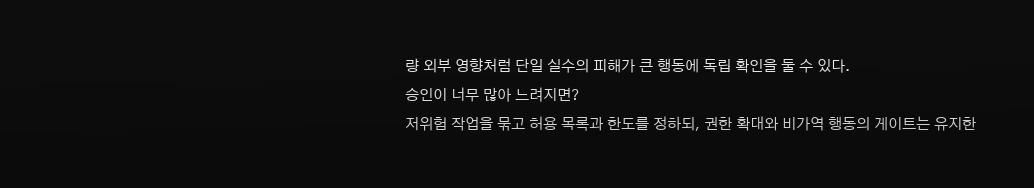량 외부 영향처럼 단일 실수의 피해가 큰 행동에 독립 확인을 둘 수 있다.
승인이 너무 많아 느려지면?
저위험 작업을 묶고 허용 목록과 한도를 정하되, 권한 확대와 비가역 행동의 게이트는 유지한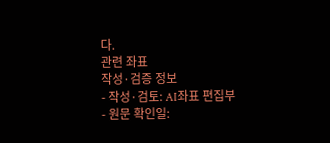다.
관련 좌표
작성·검증 정보
- 작성·검토: AI좌표 편집부
- 원문 확인일: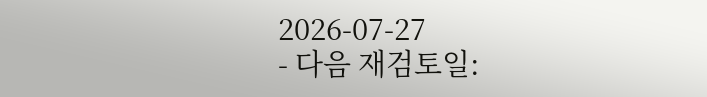2026-07-27
- 다음 재검토일: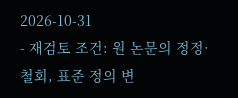2026-10-31
- 재검토 조건: 원 논문의 정정·철회, 표준 정의 변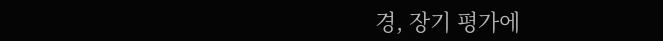경, 장기 평가에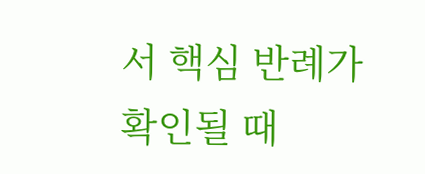서 핵심 반례가 확인될 때